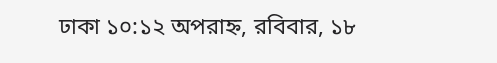ঢাকা ১০:১২ অপরাহ্ন, রবিবার, ১৮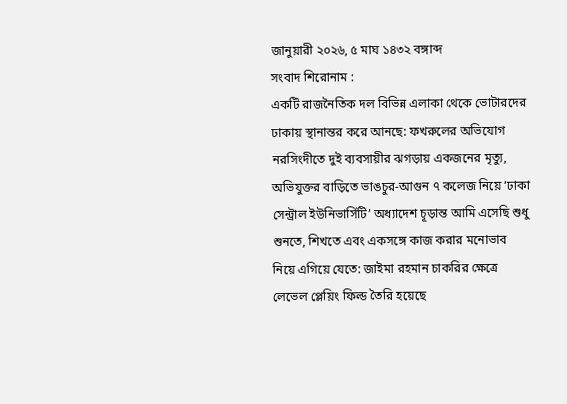জানুয়ারী ২০২৬, ৫ মাঘ ১৪৩২ বঙ্গাব্দ
সংবাদ শিরোনাম :
একটি রাজনৈতিক দল বিভিন্ন এলাকা থেকে ভোটারদের ঢাকায় স্থানান্তর করে আনছে: ফখরুলের অভিযোগ নরসিংদীতে দুই ব্যবসায়ীর ঝগড়ায় একজনের মৃত্যু, অভিযুক্তর বাড়িতে ভাঙচুর-আগুন ৭ কলেজ নিয়ে ‘ঢাকা সেন্ট্রাল ইউনিভার্সিটি’ অধ্যাদেশ চূড়ান্ত আমি এসেছি শুধু শুনতে, শিখতে এবং একসঙ্গে কাজ করার মনোভাব নিয়ে এগিয়ে যেতে: জাইমা রহমান চাকরির ক্ষেত্রে লেভেল প্লেয়িং ফিল্ড তৈরি হয়েছে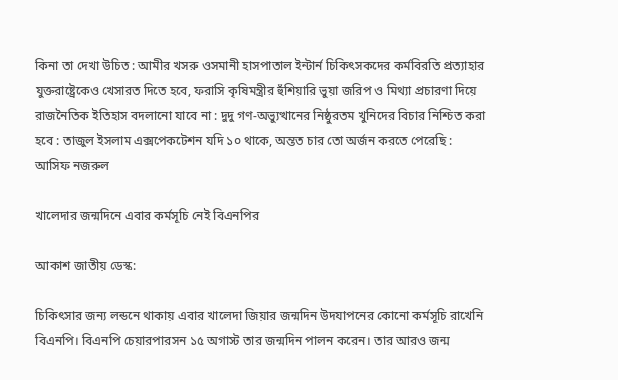কিনা তা দেখা উচিত : আমীর খসরু ওসমানী হাসপাতাল ইন্টার্ন চিকিৎসকদের কর্মবিরতি প্রত্যাহার যুক্তরাষ্ট্রেকেও খেসারত দিতে হবে, ফরাসি কৃষিমন্ত্রীর হুঁশিয়ারি ভুয়া জরিপ ও মিথ্যা প্রচারণা দিয়ে রাজনৈতিক ইতিহাস বদলানো যাবে না : দুদু গণ-অভ্যুত্থানের নিষ্ঠুরতম খুনিদের বিচার নিশ্চিত করা হবে : তাজুল ইসলাম এক্সপেকটেশন যদি ১০ থাকে, অন্তত চার তো অর্জন করতে পেরেছি : আসিফ নজরুল

খালেদার জন্মদিনে এবার কর্মসূচি নেই বিএনপির

আকাশ জাতীয় ডেস্ক:

চিকিৎসার জন্য লন্ডনে থাকায় এবার খালেদা জিয়ার জন্মদিন উদযাপনের কোনো কর্মসূচি রাখেনি বিএনপি। বিএনপি চেয়ারপারসন ১৫ অগাস্ট তার জন্মদিন পালন করেন। তার আরও জন্ম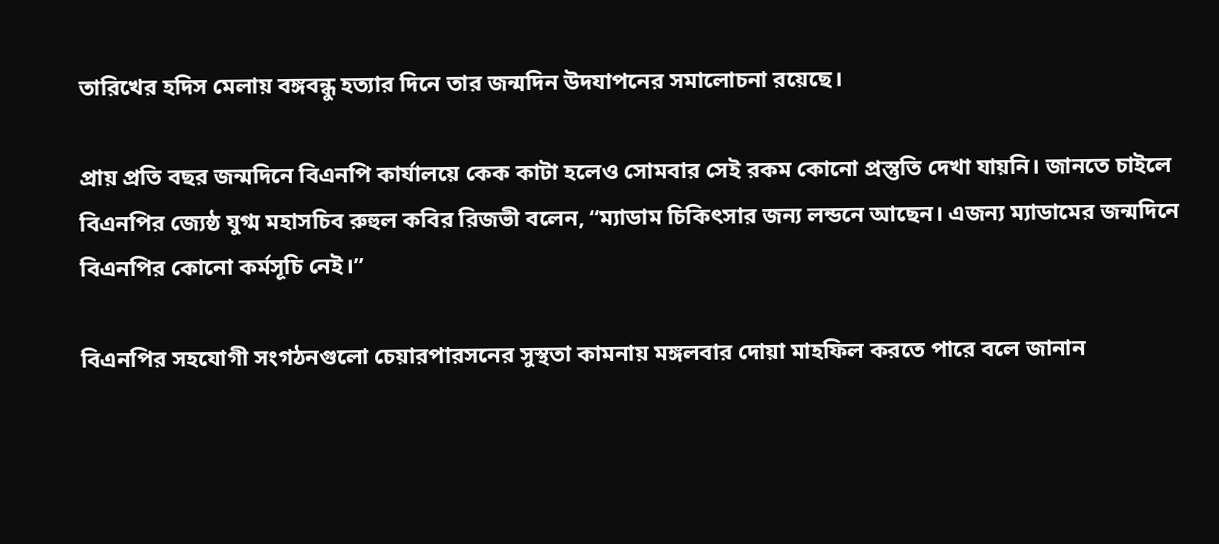তারিখের হদিস মেলায় বঙ্গবন্ধু হত্যার দিনে তার জন্মদিন উদযাপনের সমালোচনা রয়েছে।

প্রায় প্রতি বছর জন্মদিনে বিএনপি কার্যালয়ে কেক কাটা হলেও সোমবার সেই রকম কোনো প্রস্তুতি দেখা যায়নি। জানতে চাইলে বিএনপির জ্যেষ্ঠ যুগ্ম মহাসচিব রুহুল কবির রিজভী বলেন, “ম্যাডাম চিকিৎসার জন্য লন্ডনে আছেন। এজন্য ম্যাডামের জন্মদিনে বিএনপির কোনো কর্মসূচি নেই।”

বিএনপির সহযোগী সংগঠনগুলো চেয়ারপারসনের সুস্থতা কামনায় মঙ্গলবার দোয়া মাহফিল করতে পারে বলে জানান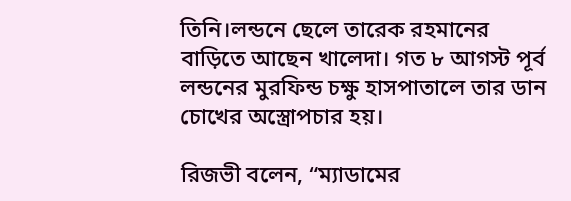তিনি।লন্ডনে ছেলে তারেক রহমানের বাড়িতে আছেন খালেদা। গত ৮ আগস্ট পূর্ব লন্ডনের মুরফিন্ড চক্ষু হাসপাতালে তার ডান চোখের অস্ত্রোপচার হয়।

রিজভী বলেন, “ম্যাডামের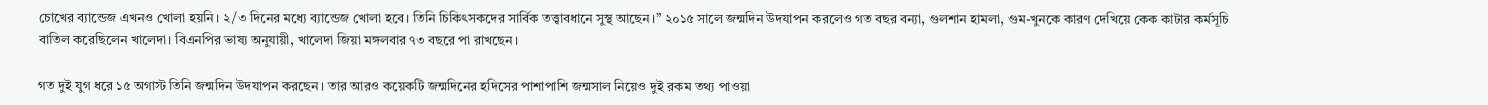চোখের ব্যান্ডেজ এখনও খোলা হয়নি। ২/৩ দিনের মধ্যে ব্যান্ডেজ খোলা হবে। তিনি চিকিৎসকদের সার্বিক তত্ত্বাবধানে সুস্থ আছেন।” ২০১৫ সালে জন্মদিন উদযাপন করলেও গত বছর বন্যা, গুলশান হামলা, গুম-খুনকে কারণ দেখিয়ে কেক কাটার কর্মসূচি বাতিল করেছিলেন খালেদা। বিএনপির ভাষ্য অনুযায়ী, খালেদা জিয়া মঙ্গলবার ৭৩ বছরে পা রাখছেন।

গত দুই যুগ ধরে ১৫ অগাস্ট তিনি জন্মদিন উদযাপন করছেন। তার আরও কয়েকটি জন্মদিনের হদিসের পাশাপাশি জন্মসাল নিয়েও দুই রকম তথ্য পাওয়া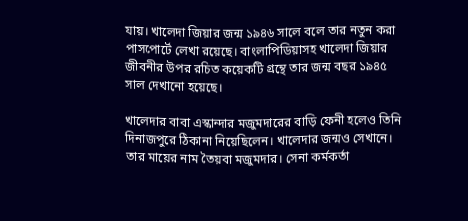যায়। খালেদা জিয়ার জন্ম ১৯৪৬ সালে বলে তার নতুন করা পাসপোর্টে লেখা রয়েছে। বাংলাপিডিয়াসহ খালেদা জিয়ার জীবনীর উপর রচিত কয়েকটি গ্রন্থে তার জন্ম বছর ১৯৪৫ সাল দেখানো হয়েছে।

খালেদার বাবা এস্কান্দার মজুমদারের বাড়ি ফেনী হলেও তিনি দিনাজপুরে ঠিকানা নিয়েছিলেন। খালেদার জন্মও সেখানে। তার মায়ের নাম তৈয়বা মজুমদার। সেনা কর্মকর্তা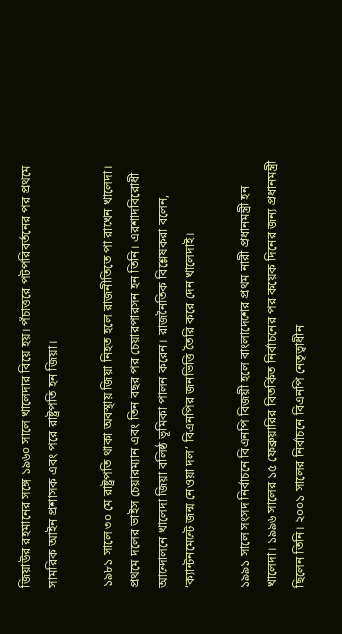জিয়াউর রহমানের সঙ্গে ১৯৬০ সালে খালেদার বিয়ে হয়। পঁচাত্তরে পটপরিবর্তনের পর প্রথমে সামরিক আইন প্রশাসক এবং পরে রাষ্ট্রপতি হন জিয়া।

১৯৮১ সালে ৩০ মে রাষ্ট্রপতি থাকা অবস্থায় জিয়া নিহত হলে রাজনীতিতে পা রাখেন খালেদা। প্রথমে দলের ভাইস চেয়ারম্যান এবং তিন বছর পর চেয়ারপারসন হন তিনি। এরশাদবিরোধী আন্দোলনে খালেদা জিয়া বলিষ্ঠ ভূমিকা পালন করেন। রাজনৈতিক বিশ্লেষকরা বলেন, ‘ক্যান্টনমেন্টে জন্ম নেওয়া দল’ বিএনপির জনভিত্তি তৈরি করে দেন খালেদাই।

১৯৯১ সালে সংসদ নির্বাচনে বিএনপি বিজয়ী হলে বাংলাদেশের প্রথম নারী প্রধানমন্ত্রী হন খালেদা। ১৯৯৬ সালের ১৫ ফেব্রুয়ারির বিতর্কিত নির্বাচনের পর কয়েক দিনের জন্য প্রধানমন্ত্রী ছিলেন তিনি। ২০০১ সালের নির্বাচনে বিএনপি নেতৃত্বাধীন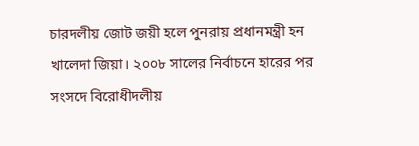চারদলীয় জোট জয়ী হলে পুনরায় প্রধানমন্ত্রী হন খালেদা জিয়া। ২০০৮ সালের নির্বাচনে হারের পর সংসদে বিরোধীদলীয়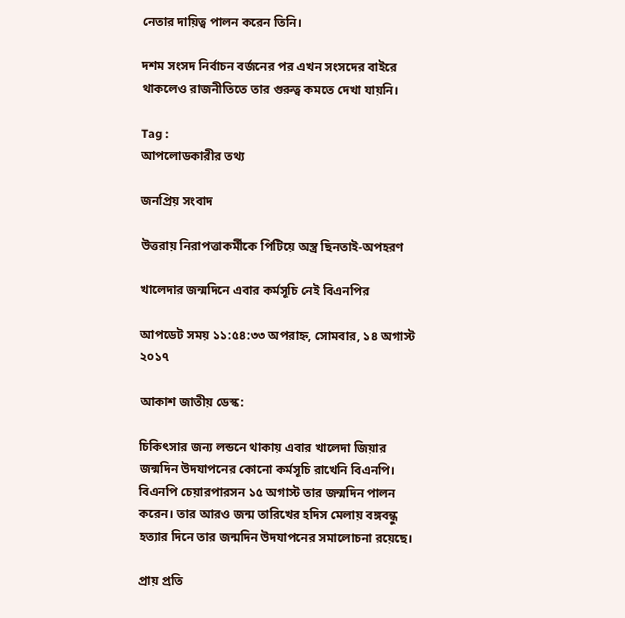নেতার দায়িত্ব পালন করেন তিনি।

দশম সংসদ নির্বাচন বর্জনের পর এখন সংসদের বাইরে থাকলেও রাজনীতিতে তার গুরুত্ব কমতে দেখা যায়নি।

Tag :
আপলোডকারীর তথ্য

জনপ্রিয় সংবাদ

উত্তরায় নিরাপত্তাকর্মীকে পিটিয়ে অস্ত্র ছিনতাই-অপহরণ

খালেদার জন্মদিনে এবার কর্মসূচি নেই বিএনপির

আপডেট সময় ১১:৫৪:৩৩ অপরাহ্ন, সোমবার, ১৪ অগাস্ট ২০১৭

আকাশ জাতীয় ডেস্ক:

চিকিৎসার জন্য লন্ডনে থাকায় এবার খালেদা জিয়ার জন্মদিন উদযাপনের কোনো কর্মসূচি রাখেনি বিএনপি। বিএনপি চেয়ারপারসন ১৫ অগাস্ট তার জন্মদিন পালন করেন। তার আরও জন্ম তারিখের হদিস মেলায় বঙ্গবন্ধু হত্যার দিনে তার জন্মদিন উদযাপনের সমালোচনা রয়েছে।

প্রায় প্রতি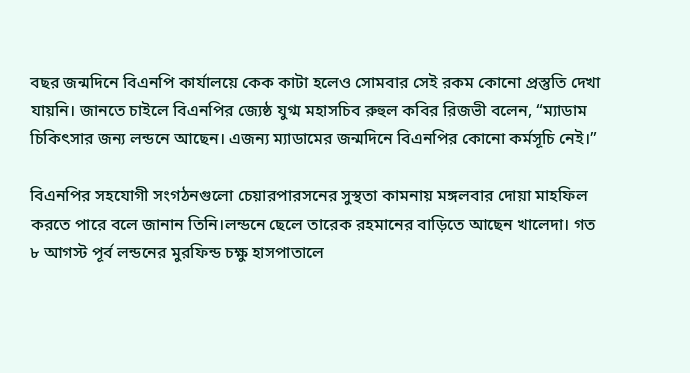বছর জন্মদিনে বিএনপি কার্যালয়ে কেক কাটা হলেও সোমবার সেই রকম কোনো প্রস্তুতি দেখা যায়নি। জানতে চাইলে বিএনপির জ্যেষ্ঠ যুগ্ম মহাসচিব রুহুল কবির রিজভী বলেন, “ম্যাডাম চিকিৎসার জন্য লন্ডনে আছেন। এজন্য ম্যাডামের জন্মদিনে বিএনপির কোনো কর্মসূচি নেই।”

বিএনপির সহযোগী সংগঠনগুলো চেয়ারপারসনের সুস্থতা কামনায় মঙ্গলবার দোয়া মাহফিল করতে পারে বলে জানান তিনি।লন্ডনে ছেলে তারেক রহমানের বাড়িতে আছেন খালেদা। গত ৮ আগস্ট পূর্ব লন্ডনের মুরফিন্ড চক্ষু হাসপাতালে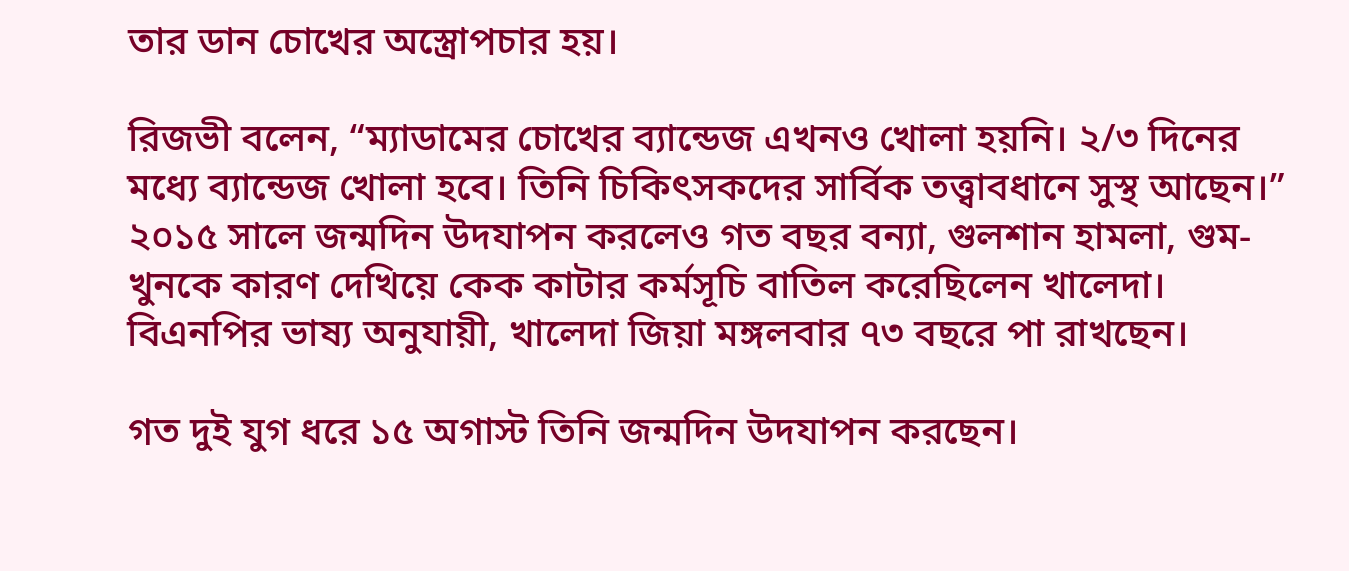তার ডান চোখের অস্ত্রোপচার হয়।

রিজভী বলেন, “ম্যাডামের চোখের ব্যান্ডেজ এখনও খোলা হয়নি। ২/৩ দিনের মধ্যে ব্যান্ডেজ খোলা হবে। তিনি চিকিৎসকদের সার্বিক তত্ত্বাবধানে সুস্থ আছেন।” ২০১৫ সালে জন্মদিন উদযাপন করলেও গত বছর বন্যা, গুলশান হামলা, গুম-খুনকে কারণ দেখিয়ে কেক কাটার কর্মসূচি বাতিল করেছিলেন খালেদা। বিএনপির ভাষ্য অনুযায়ী, খালেদা জিয়া মঙ্গলবার ৭৩ বছরে পা রাখছেন।

গত দুই যুগ ধরে ১৫ অগাস্ট তিনি জন্মদিন উদযাপন করছেন।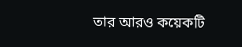তার আরও কয়েকটি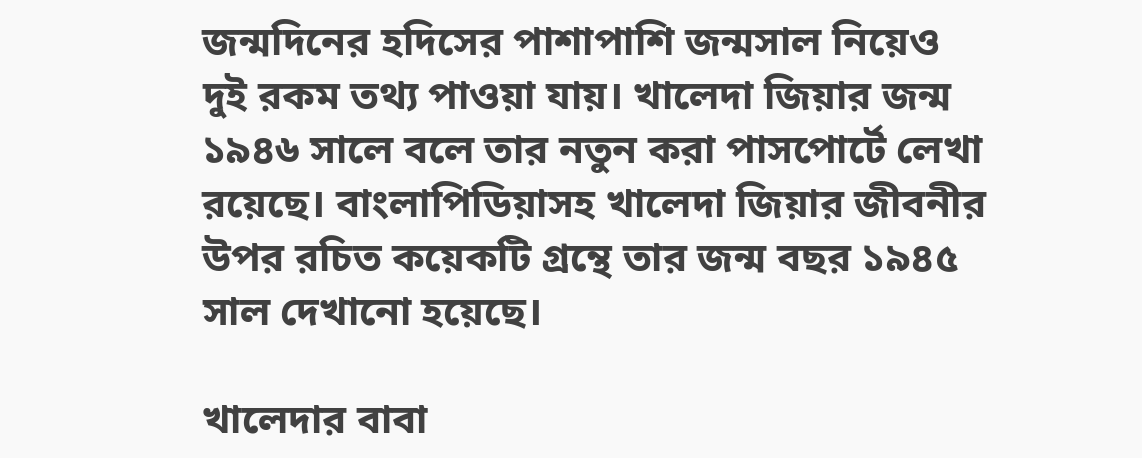জন্মদিনের হদিসের পাশাপাশি জন্মসাল নিয়েও দুই রকম তথ্য পাওয়া যায়। খালেদা জিয়ার জন্ম ১৯৪৬ সালে বলে তার নতুন করা পাসপোর্টে লেখা রয়েছে। বাংলাপিডিয়াসহ খালেদা জিয়ার জীবনীর উপর রচিত কয়েকটি গ্রন্থে তার জন্ম বছর ১৯৪৫ সাল দেখানো হয়েছে।

খালেদার বাবা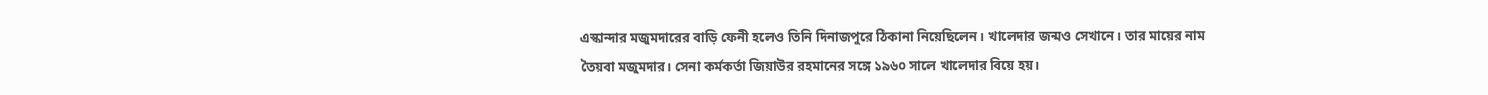এস্কান্দার মজুমদারের বাড়ি ফেনী হলেও তিনি দিনাজপুরে ঠিকানা নিয়েছিলেন। খালেদার জন্মও সেখানে। তার মায়ের নাম তৈয়বা মজুমদার। সেনা কর্মকর্তা জিয়াউর রহমানের সঙ্গে ১৯৬০ সালে খালেদার বিয়ে হয়।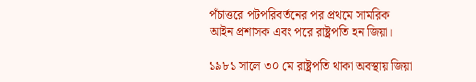পঁচাত্তরে পটপরিবর্তনের পর প্রথমে সামরিক আইন প্রশাসক এবং পরে রাষ্ট্রপতি হন জিয়া।

১৯৮১ সালে ৩০ মে রাষ্ট্রপতি থাকা অবস্থায় জিয়া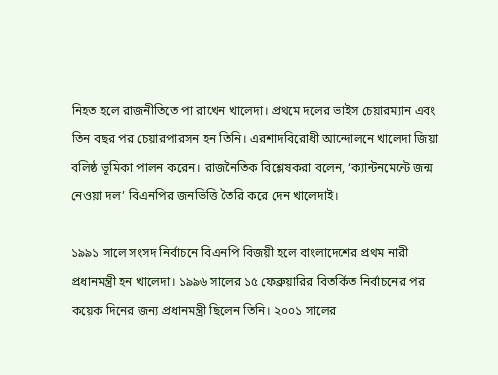নিহত হলে রাজনীতিতে পা রাখেন খালেদা। প্রথমে দলের ভাইস চেয়ারম্যান এবং তিন বছর পর চেয়ারপারসন হন তিনি। এরশাদবিরোধী আন্দোলনে খালেদা জিয়া বলিষ্ঠ ভূমিকা পালন করেন। রাজনৈতিক বিশ্লেষকরা বলেন, ‘ক্যান্টনমেন্টে জন্ম নেওয়া দল’ বিএনপির জনভিত্তি তৈরি করে দেন খালেদাই।

১৯৯১ সালে সংসদ নির্বাচনে বিএনপি বিজয়ী হলে বাংলাদেশের প্রথম নারী প্রধানমন্ত্রী হন খালেদা। ১৯৯৬ সালের ১৫ ফেব্রুয়ারির বিতর্কিত নির্বাচনের পর কয়েক দিনের জন্য প্রধানমন্ত্রী ছিলেন তিনি। ২০০১ সালের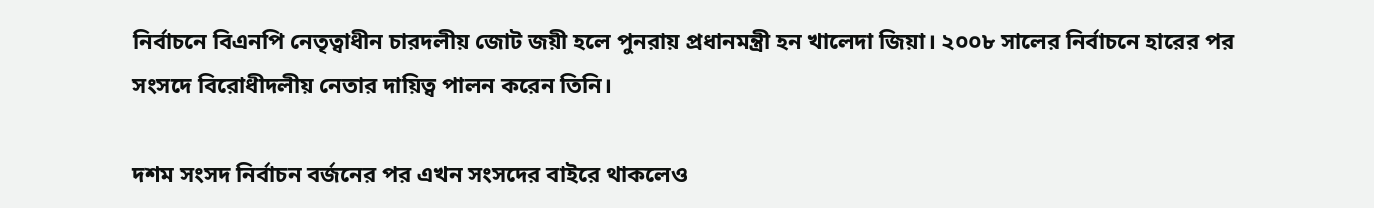নির্বাচনে বিএনপি নেতৃত্বাধীন চারদলীয় জোট জয়ী হলে পুনরায় প্রধানমন্ত্রী হন খালেদা জিয়া। ২০০৮ সালের নির্বাচনে হারের পর সংসদে বিরোধীদলীয় নেতার দায়িত্ব পালন করেন তিনি।

দশম সংসদ নির্বাচন বর্জনের পর এখন সংসদের বাইরে থাকলেও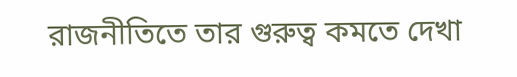রাজনীতিতে তার গুরুত্ব কমতে দেখা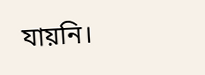যায়নি।